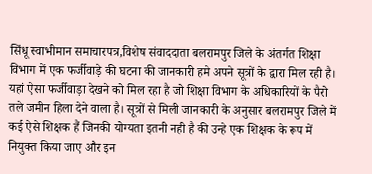सिंधू स्वाभीमान समाचारपत्र,विशेष संवाददाता बलरामपुर जिले के अंतर्गत शिक्षा विभाग में एक फर्जीवाड़े की घटना की जानकारी हमे अपने सूत्रों के द्वारा मिल रही है। यहां ऐसा फर्जीवाड़ा देखने को मिल रहा है जो शिक्षा विभाग के अधिकारियों के पैरो तले जमीन हिला देने वाला है। सूत्रों से मिली जानकारी के अनुसार बलरामपुर जिले में कई ऐसे शिक्षक हैं जिनकी योग्यता इतनी नही है की उन्हे एक शिक्षक के रूप में नियुक्त किया जाए और इन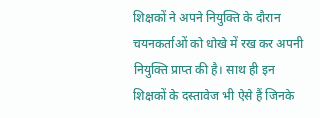शिक्षकों ने अपने नियुक्ति के दौरान चयनकर्ताओं को धोखे में रख कर अपनी नियुक्ति प्राप्त की है। साथ ही इन शिक्षकों के दस्तावेज भी ऐसे हैं जिनके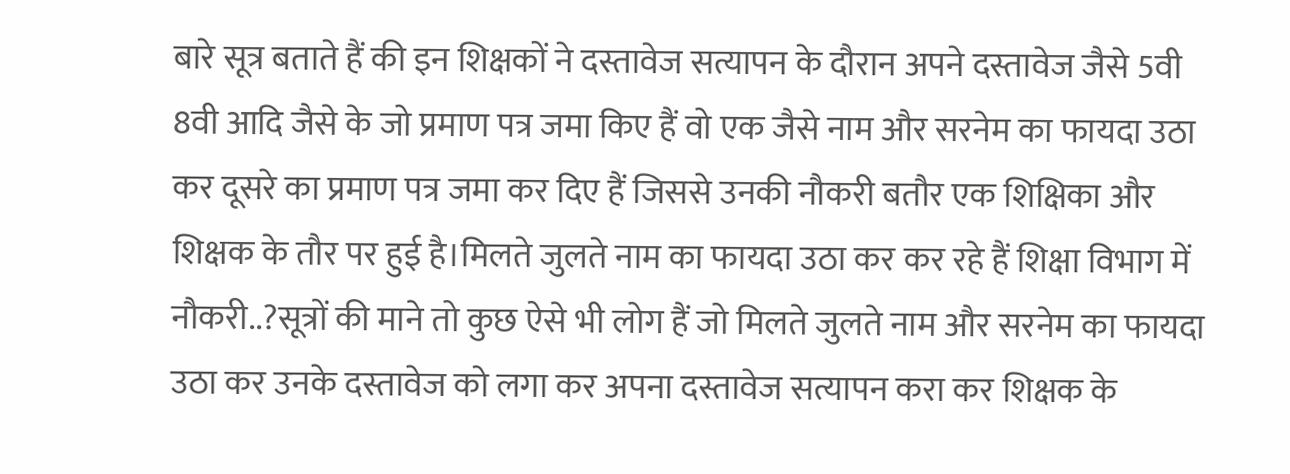बारे सूत्र बताते हैं की इन शिक्षकों ने दस्तावेज सत्यापन के दौरान अपने दस्तावेज जैसे 5वी 8वी आदि जैसे के जो प्रमाण पत्र जमा किए हैं वो एक जैसे नाम और सरनेम का फायदा उठा कर दूसरे का प्रमाण पत्र जमा कर दिए हैं जिससे उनकी नौकरी बतौर एक शिक्षिका और शिक्षक के तौर पर हुई है।मिलते जुलते नाम का फायदा उठा कर कर रहे हैं शिक्षा विभाग में नौकरी..?सूत्रों की माने तो कुछ ऐसे भी लोग हैं जो मिलते जुलते नाम और सरनेम का फायदा उठा कर उनके दस्तावेज को लगा कर अपना दस्तावेज सत्यापन करा कर शिक्षक के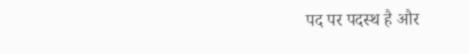पद पर पदस्थ है और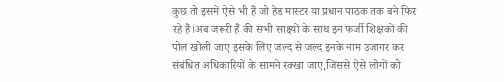कुछ तो इसमें ऐसे भी हैं जो हेड मास्टर या प्रधान पाठक तक बने फिर रहे हैं।अब जरूरी हैं की सभी साक्ष्यों के साथ इन फर्जी शिक्षकों की पोल खोली जाए इसके लिए जल्द से जल्द इनके नाम उजागर कर संबंधित अधिकारियों के सामने रक्खा जाए,जिससे ऐसे लोगों को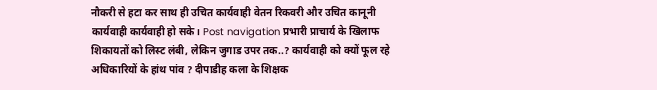नौकरी से हटा कर साथ ही उचित कार्यवाही वेतन रिकवरी और उचित कानूनी कार्यवाही कार्यवाही हो सके। Post navigation प्रभारी प्राचार्य के खिलाफ शिकायतों को लिस्ट लंबी, लेकिन जुगाड उपर तक..? कार्यवाही को क्यों फूल रहे अधिकारियों के हांथ पांव ? दीपाडीह कला के शिक्षक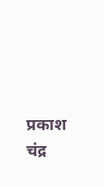प्रकाश चंद्र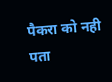पैकरा को नही पता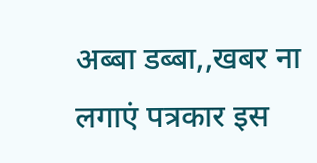अब्बा डब्बा,,खबर ना लगाएं पत्रकार इस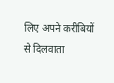लिए अपने करीबियों से दिलवाता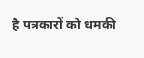है पत्रकारों को धमकी